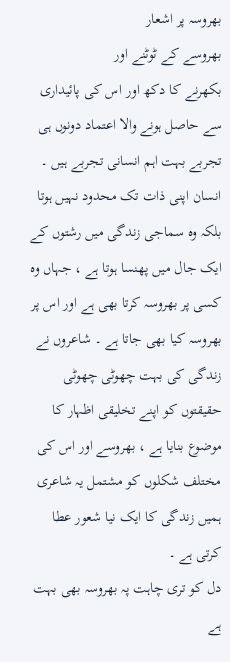بھروسہ پر اشعار
بھروسے کے ٹوٹنے اور
بکھرنے کا دکھ اور اس کی پائیداری سے حاصل ہونے والا اعتماد دونوں ہی تجربے بہت اہم انسانی تجربے ہیں ۔ انسان اپنی ذات تک محدود نہیں ہوتا بلکہ وہ سماجی زندگی میں رشتوں کے ایک جال میں پھنسا ہوتا ہے ، جہاں وہ کسی پر بھروسہ کرتا بھی ہے اور اس پر بھروسہ کیا بھی جاتا ہے ۔ شاعروں نے زندگی کی بہت چھوٹی چھوٹی حقیقتوں کو اپنے تخلیقی اظہار کا موضوع بنایا ہے ، بھروسے اور اس کی مختلف شکلوں کو مشتمل یہ شاعری ہمیں زندگی کا ایک نیا شعور عطا کرتی ہے ۔
دل کو تری چاہت پہ بھروسہ بھی بہت ہے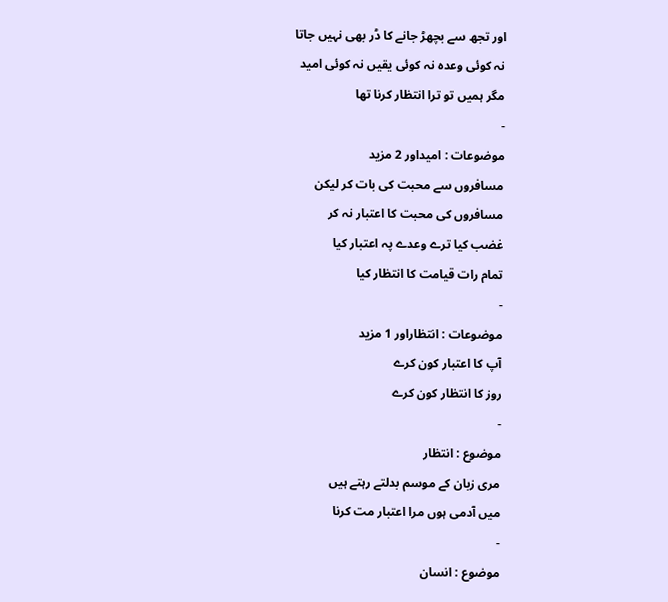اور تجھ سے بچھڑ جانے کا ڈر بھی نہیں جاتا
نہ کوئی وعدہ نہ کوئی یقیں نہ کوئی امید
مگر ہمیں تو ترا انتظار کرنا تھا
-
موضوعات : امیداور 2 مزید
مسافروں سے محبت کی بات کر لیکن
مسافروں کی محبت کا اعتبار نہ کر
غضب کیا ترے وعدے پہ اعتبار کیا
تمام رات قیامت کا انتظار کیا
-
موضوعات : انتظاراور 1 مزید
آپ کا اعتبار کون کرے
روز کا انتظار کون کرے
-
موضوع : انتظار
مری زبان کے موسم بدلتے رہتے ہیں
میں آدمی ہوں مرا اعتبار مت کرنا
-
موضوع : انسان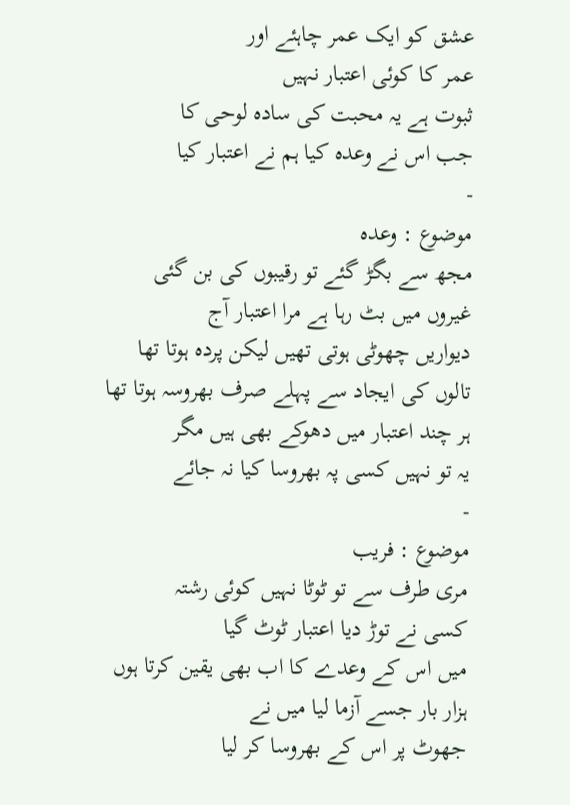عشق کو ایک عمر چاہئے اور
عمر کا کوئی اعتبار نہیں
ثبوت ہے یہ محبت کی سادہ لوحی کا
جب اس نے وعدہ کیا ہم نے اعتبار کیا
-
موضوع : وعدہ
مجھ سے بگڑ گئے تو رقیبوں کی بن گئی
غیروں میں بٹ رہا ہے مرا اعتبار آج
دیواریں چھوٹی ہوتی تھیں لیکن پردہ ہوتا تھا
تالوں کی ایجاد سے پہلے صرف بھروسہ ہوتا تھا
ہر چند اعتبار میں دھوکے بھی ہیں مگر
یہ تو نہیں کسی پہ بھروسا کیا نہ جائے
-
موضوع : فریب
مری طرف سے تو ٹوٹا نہیں کوئی رشتہ
کسی نے توڑ دیا اعتبار ٹوٹ گیا
میں اس کے وعدے کا اب بھی یقین کرتا ہوں
ہزار بار جسے آزما لیا میں نے
جھوٹ پر اس کے بھروسا کر لیا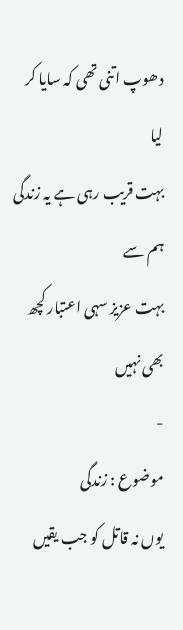دھوپ اتنی تھی کہ سایا کر لیا
بہت قریب رہی ہے یہ زندگی ہم سے
بہت عزیز سہی اعتبار کچھ بھی نہیں
-
موضوع : زندگی
یوں نہ قاتل کو جب یقیں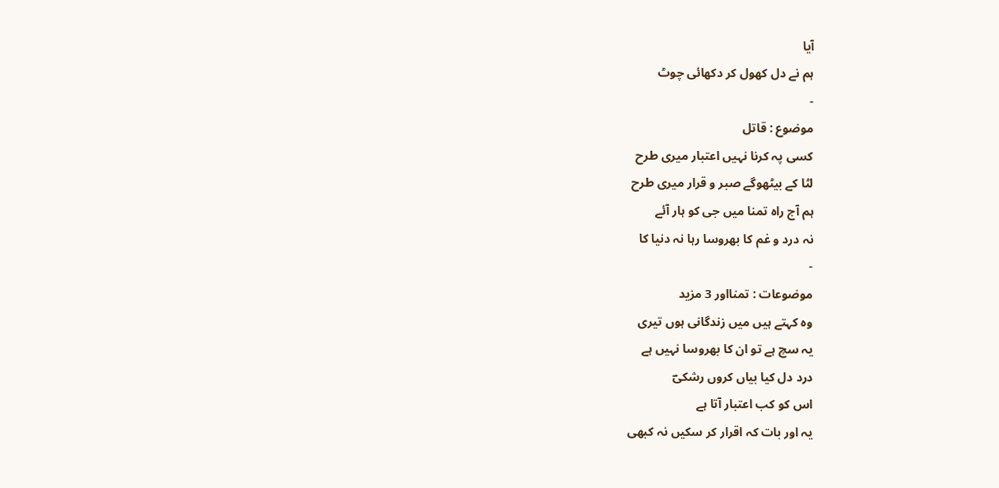آیا
ہم نے دل کھول کر دکھائی چوٹ
-
موضوع : قاتل
کسی پہ کرنا نہیں اعتبار میری طرح
لٹا کے بیٹھوگے صبر و قرار میری طرح
ہم آج راہ تمنا میں جی کو ہار آئے
نہ درد و غم کا بھروسا رہا نہ دنیا کا
-
موضوعات : تمنااور 3 مزید
وہ کہتے ہیں میں زندگانی ہوں تیری
یہ سچ ہے تو ان کا بھروسا نہیں ہے
درد دل کیا بیاں کروں رشکیؔ
اس کو کب اعتبار آتا ہے
یہ اور بات کہ اقرار کر سکیں نہ کبھی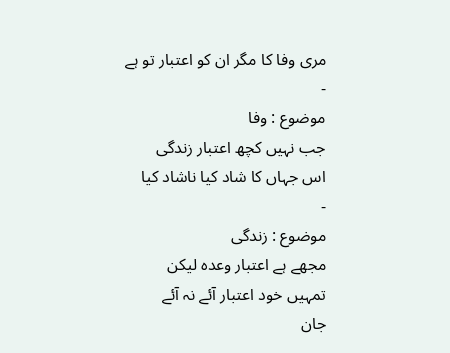مری وفا کا مگر ان کو اعتبار تو ہے
-
موضوع : وفا
جب نہیں کچھ اعتبار زندگی
اس جہاں کا شاد کیا ناشاد کیا
-
موضوع : زندگی
مجھے ہے اعتبار وعدہ لیکن
تمہیں خود اعتبار آئے نہ آئے
جان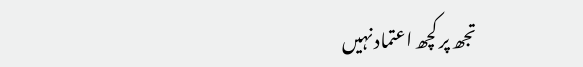تجھ پر کچھ اعتماد نہیں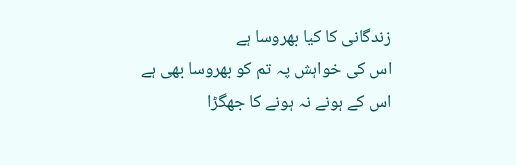زندگانی کا کیا بھروسا ہے
اس کی خواہش پہ تم کو بھروسا بھی ہے اس کے ہونے نہ ہونے کا جھگڑا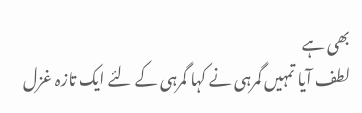بھی ہے
لطف آیا تمہیں گمرہی نے کہا گمرہی کے لئے ایک تازہ غزل